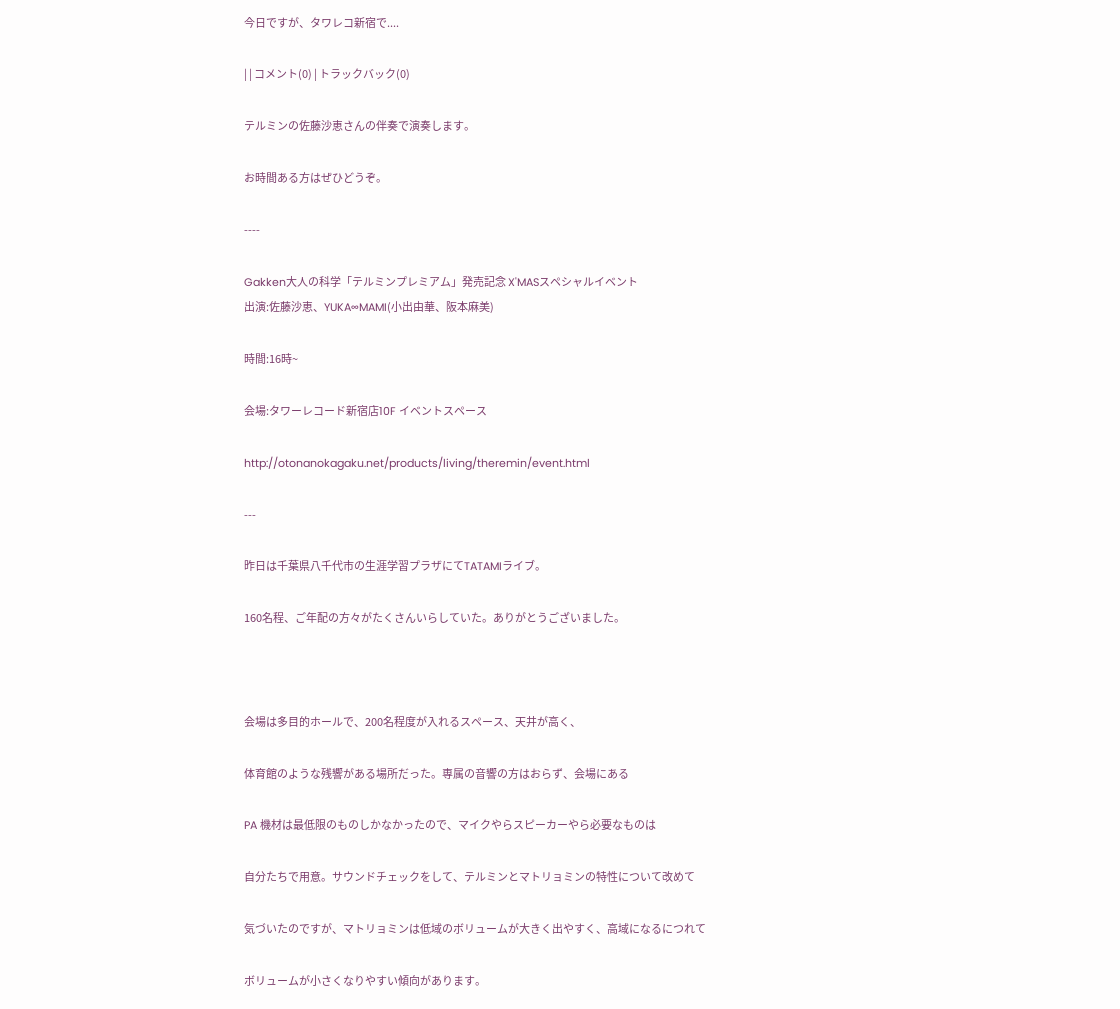今日ですが、タワレコ新宿で....

| | コメント(0) | トラックバック(0)

テルミンの佐藤沙恵さんの伴奏で演奏します。

お時間ある方はぜひどうぞ。

----

Gakken大人の科学「テルミンプレミアム」発売記念 X'MASスペシャルイベント
出演:佐藤沙恵、YUKA∞MAMI(小出由華、阪本麻美)

時間:16時~

会場:タワーレコード新宿店10F イベントスペース

http://otonanokagaku.net/products/living/theremin/event.html

---

昨日は千葉県八千代市の生涯学習プラザにてTATAMIライブ。

160名程、ご年配の方々がたくさんいらしていた。ありがとうございました。



会場は多目的ホールで、200名程度が入れるスペース、天井が高く、

体育館のような残響がある場所だった。専属の音響の方はおらず、会場にある

PA 機材は最低限のものしかなかったので、マイクやらスピーカーやら必要なものは

自分たちで用意。サウンドチェックをして、テルミンとマトリョミンの特性について改めて

気づいたのですが、マトリョミンは低域のボリュームが大きく出やすく、高域になるにつれて

ボリュームが小さくなりやすい傾向があります。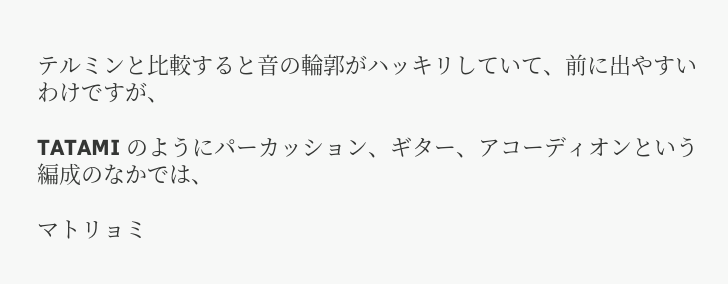テルミンと比較すると音の輪郭がハッキリしていて、前に出やすいわけですが、

TATAMI のようにパーカッション、ギター、アコーディオンという編成のなかでは、

マトリョミ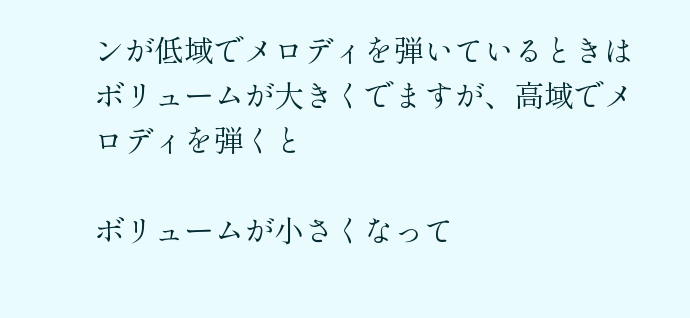ンが低域でメロディを弾いているときはボリュームが大きくでますが、高域でメロディを弾くと

ボリュームが小さくなって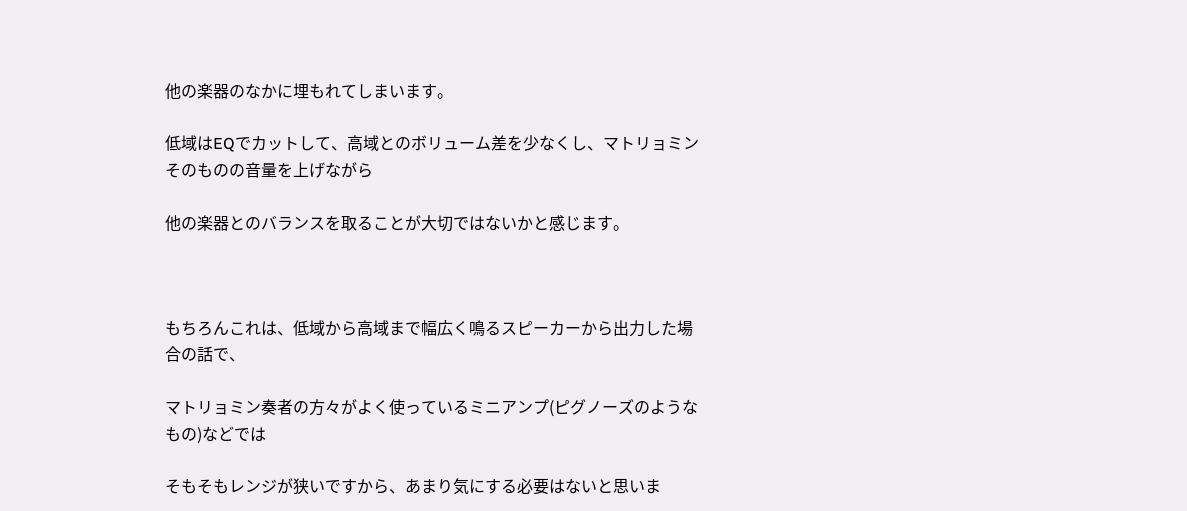他の楽器のなかに埋もれてしまいます。

低域はEQでカットして、高域とのボリューム差を少なくし、マトリョミンそのものの音量を上げながら

他の楽器とのバランスを取ることが大切ではないかと感じます。



もちろんこれは、低域から高域まで幅広く鳴るスピーカーから出力した場合の話で、

マトリョミン奏者の方々がよく使っているミニアンプ(ピグノーズのようなもの)などでは

そもそもレンジが狭いですから、あまり気にする必要はないと思いま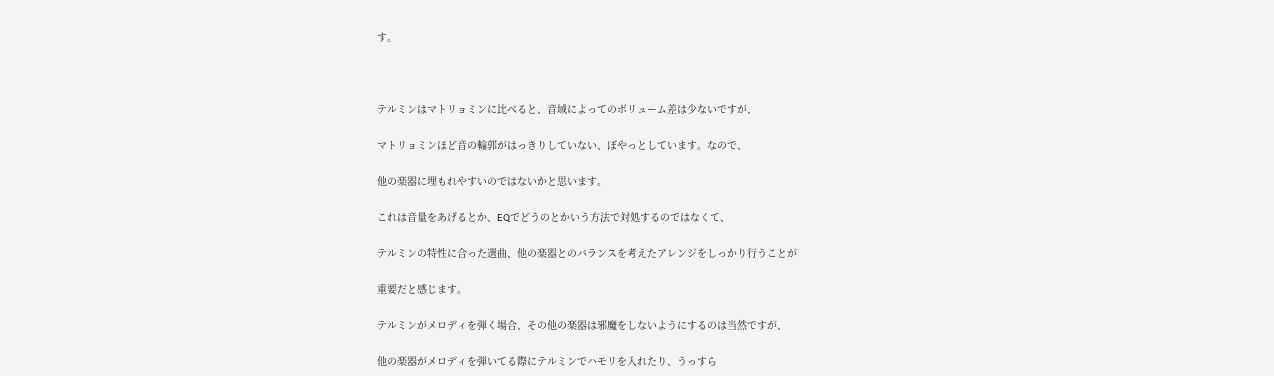す。



テルミンはマトリョミンに比べると、音域によってのボリューム差は少ないですが、

マトリョミンほど音の輪郭がはっきりしていない、ぼやっとしています。なので、

他の楽器に埋もれやすいのではないかと思います。

これは音量をあげるとか、EQでどうのとかいう方法で対処するのではなくて、

テルミンの特性に合った選曲、他の楽器とのバランスを考えたアレンジをしっかり行うことが

重要だと感じます。

テルミンがメロディを弾く場合、その他の楽器は邪魔をしないようにするのは当然ですが、

他の楽器がメロディを弾いてる際にテルミンでハモリを入れたり、うっすら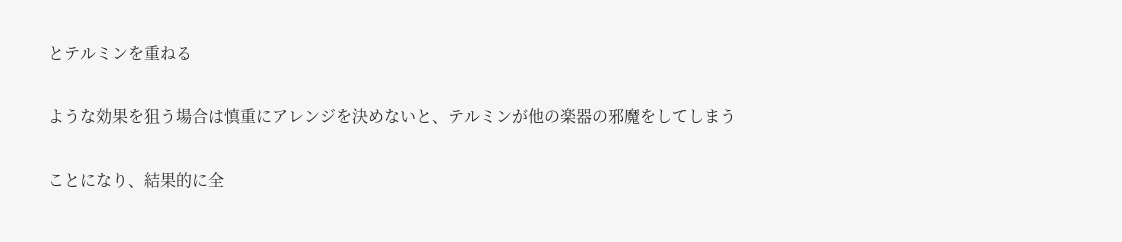とテルミンを重ねる

ような効果を狙う場合は慎重にアレンジを決めないと、テルミンが他の楽器の邪魔をしてしまう

ことになり、結果的に全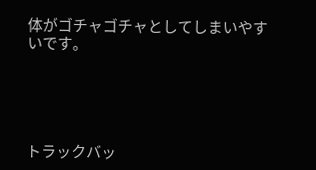体がゴチャゴチャとしてしまいやすいです。





トラックバッ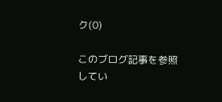ク(0)

このブログ記事を参照してい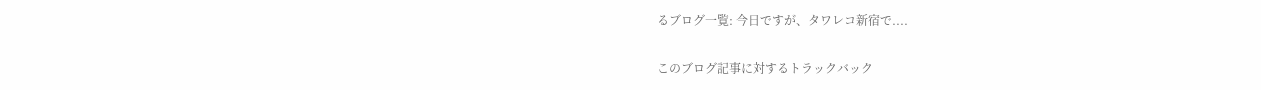るブログ一覧: 今日ですが、タワレコ新宿で....

このブログ記事に対するトラックバック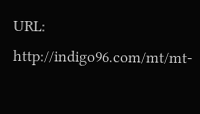URL: http://indigo96.com/mt/mt-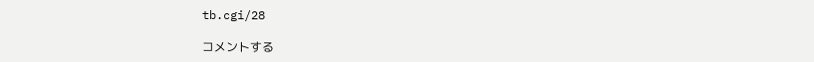tb.cgi/28

コメントする